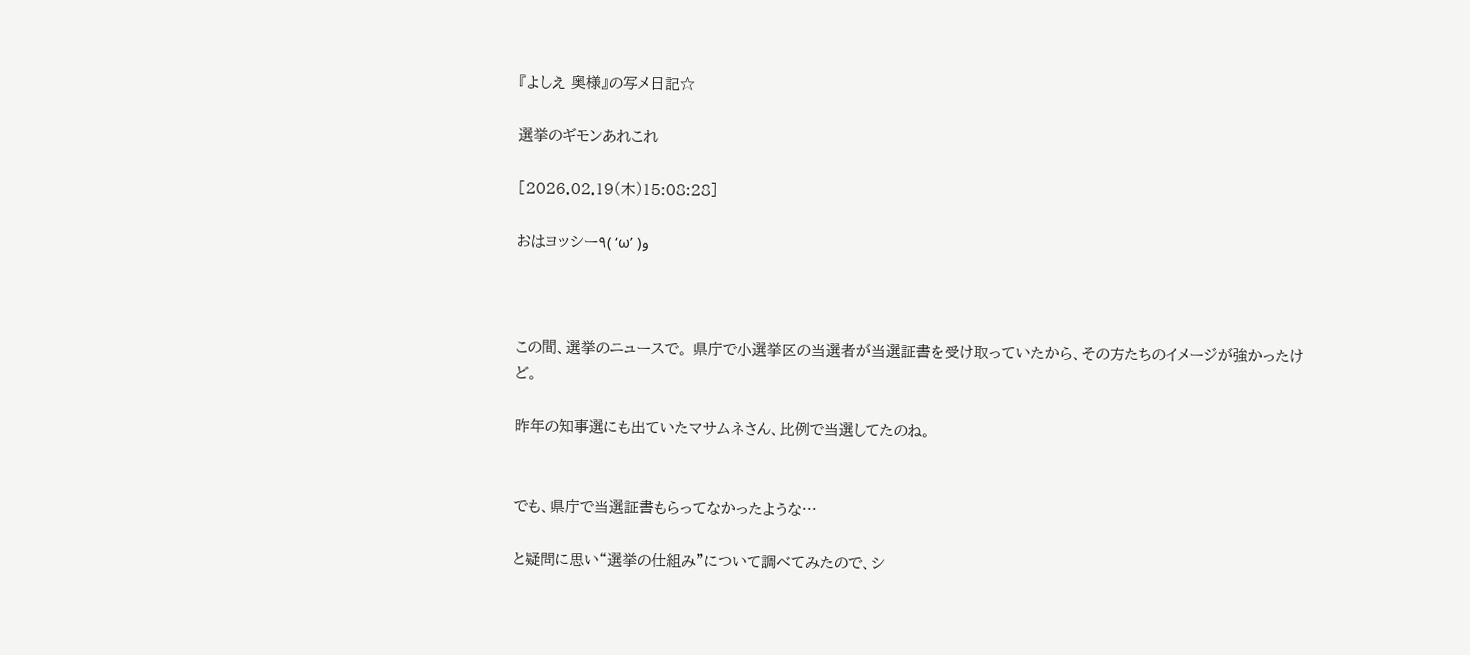『よしえ 奥様』の写メ日記☆

選挙のギモンあれこれ

[2026.02.19(木)15:08:28]

おはヨッシー٩( ‘ω’ )و



この間、選挙のニュースで。 県庁で小選挙区の当選者が当選証書を受け取っていたから、その方たちのイメージが強かったけど。

昨年の知事選にも出ていたマサムネさん、比例で当選してたのね。


でも、県庁で当選証書もらってなかったような…

と疑問に思い“選挙の仕組み”について調べてみたので、シ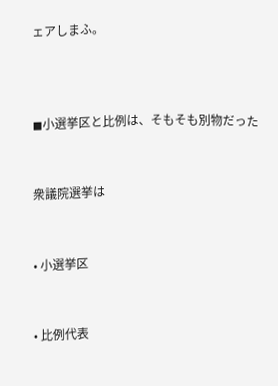ェアしまふ。



◼小選挙区と比例は、そもそも別物だった


衆議院選挙は


• 小選挙区


• 比例代表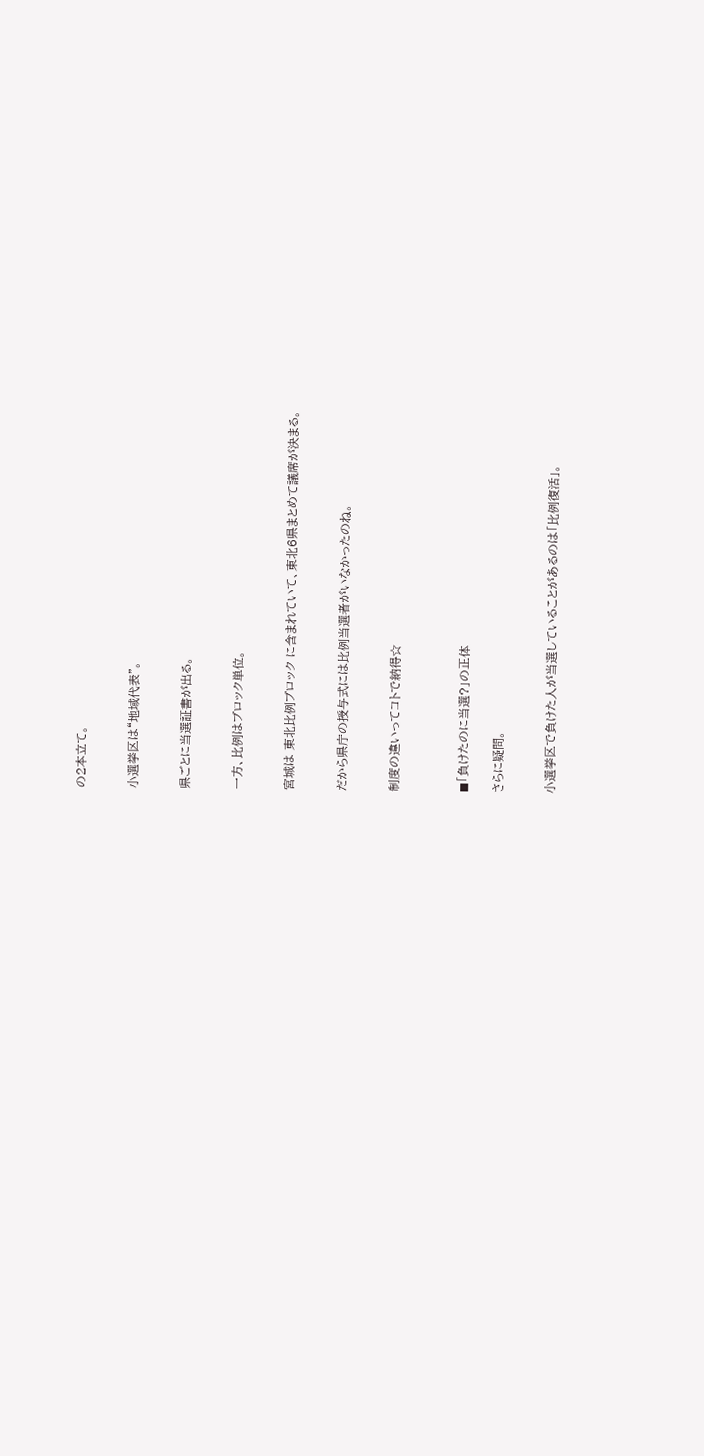の2本立て。


小選挙区は“地域代表”。


県ごとに当選証書が出る。


一方、比例はブロック単位。


宮城は 東北比例ブロック に含まれていて、東北6県まとめて議席が決まる。


だから県庁の授与式には比例当選者がいなかったのね。


制度の違いってコトで納得☆



◼「負けたのに当選?」の正体

さらに疑問。


小選挙区で負けた人が当選していることがあるのは「比例復活」。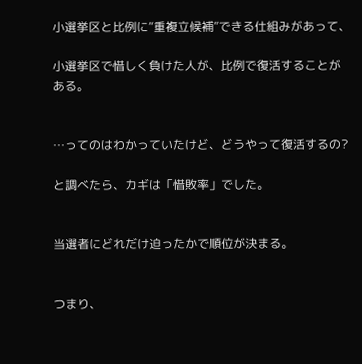小選挙区と比例に“重複立候補”できる仕組みがあって、

小選挙区で惜しく負けた人が、比例で復活することがある。


…ってのはわかっていたけど、どうやって復活するの?

と調べたら、カギは「惜敗率」でした。


当選者にどれだけ迫ったかで順位が決まる。


つまり、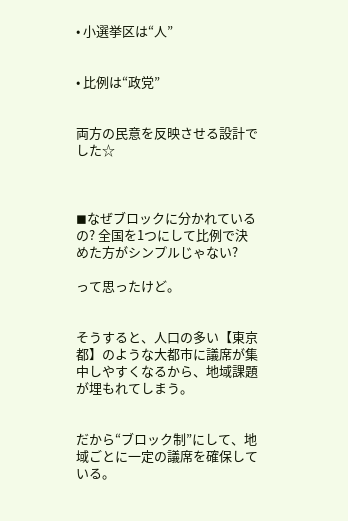• 小選挙区は“人”


• 比例は“政党”


両方の民意を反映させる設計でした☆



◼なぜブロックに分かれているの? 全国を1つにして比例で決めた方がシンプルじゃない?

って思ったけど。


そうすると、人口の多い【東京都】のような大都市に議席が集中しやすくなるから、地域課題が埋もれてしまう。


だから“ブロック制”にして、地域ごとに一定の議席を確保している。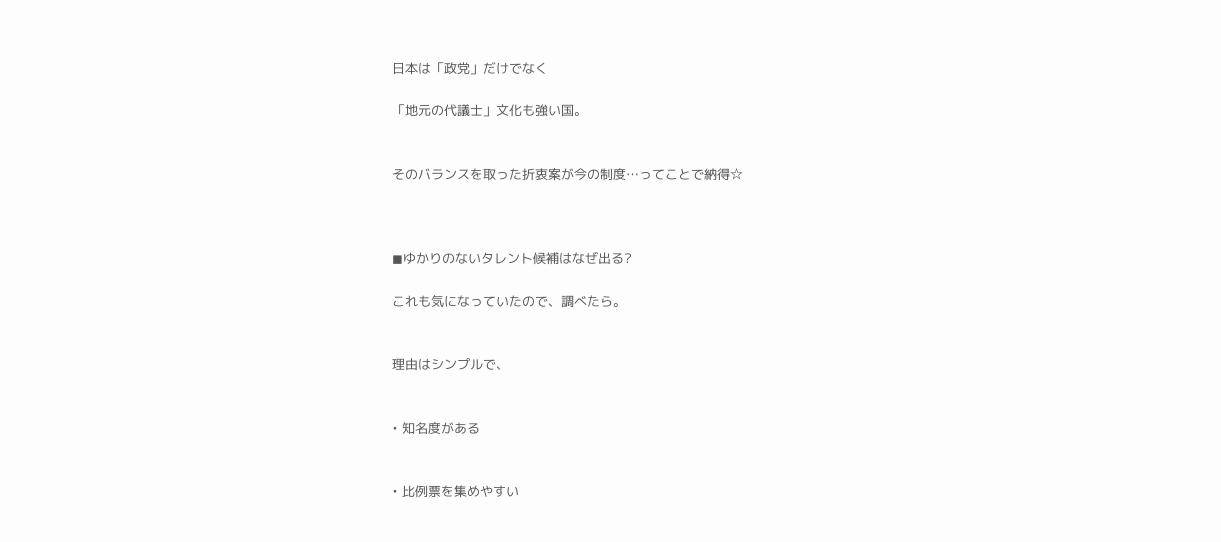日本は「政党」だけでなく

「地元の代議士」文化も強い国。


そのバランスを取った折衷案が今の制度…ってことで納得☆



◼ゆかりのないタレント候補はなぜ出る?

これも気になっていたので、調べたら。


理由はシンプルで、


• 知名度がある


• 比例票を集めやすい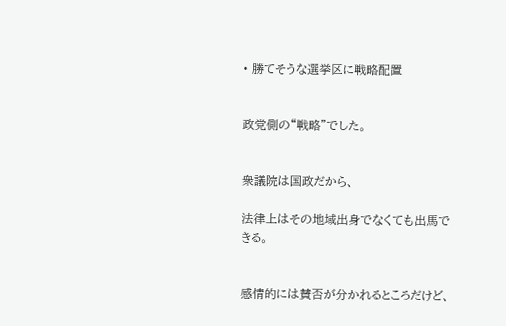• 勝てそうな選挙区に戦略配置


政党側の“戦略”でした。


衆議院は国政だから、

法律上はその地域出身でなくても出馬できる。


感情的には賛否が分かれるところだけど、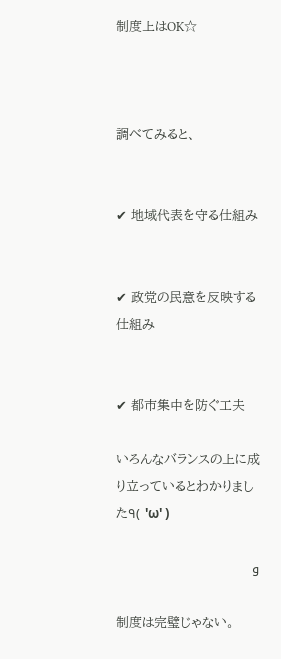制度上はOK☆



調べてみると、


✔ 地域代表を守る仕組み


✔ 政党の民意を反映する仕組み


✔ 都市集中を防ぐ工夫

いろんなバランスの上に成り立っているとわかりました٩( 'ω' )

و

制度は完璧じゃない。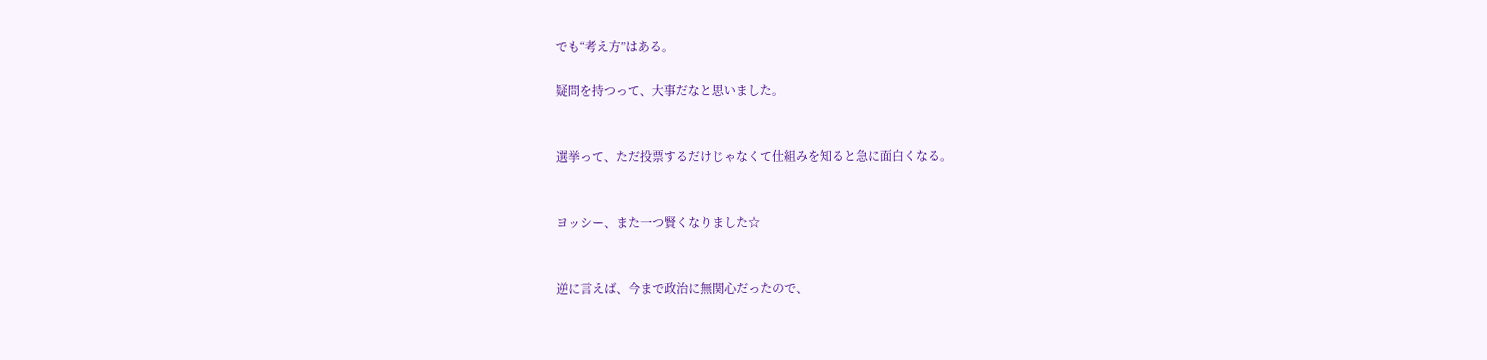でも“考え方”はある。

疑問を持つって、大事だなと思いました。


選挙って、ただ投票するだけじゃなくて仕組みを知ると急に面白くなる。


ヨッシー、また一つ賢くなりました☆


逆に言えば、今まで政治に無関心だったので、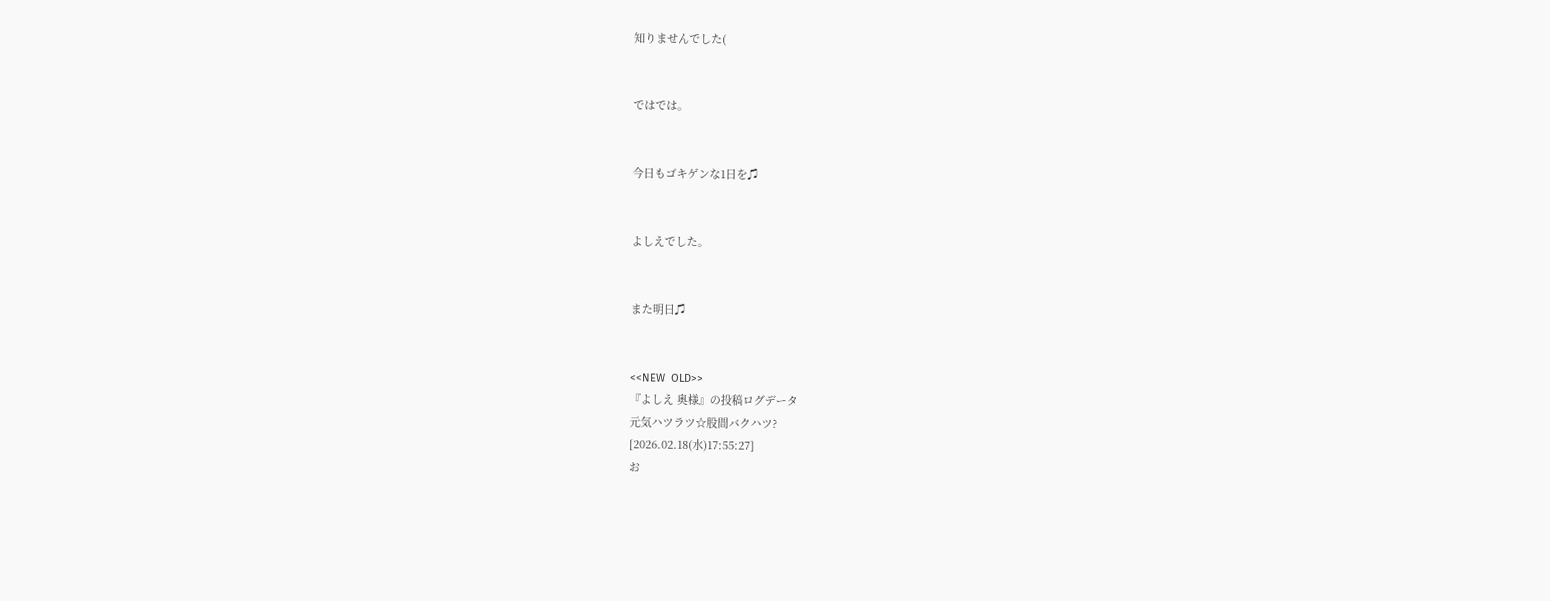知りませんでした(


ではでは。


今日もゴキゲンな1日を♫


よしえでした。


また明日♫


<<NEW  OLD>>
『よしえ 奥様』の投稿ログデータ
元気ハツラツ☆股間バクハツ?
[2026.02.18(水)17:55:27]
お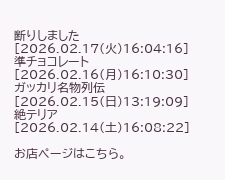断りしました
[2026.02.17(火)16:04:16]
準チョコレート
[2026.02.16(月)16:10:30]
ガッカリ名物列伝
[2026.02.15(日)13:19:09]
絶テリア
[2026.02.14(土)16:08:22]

お店ページはこちら。